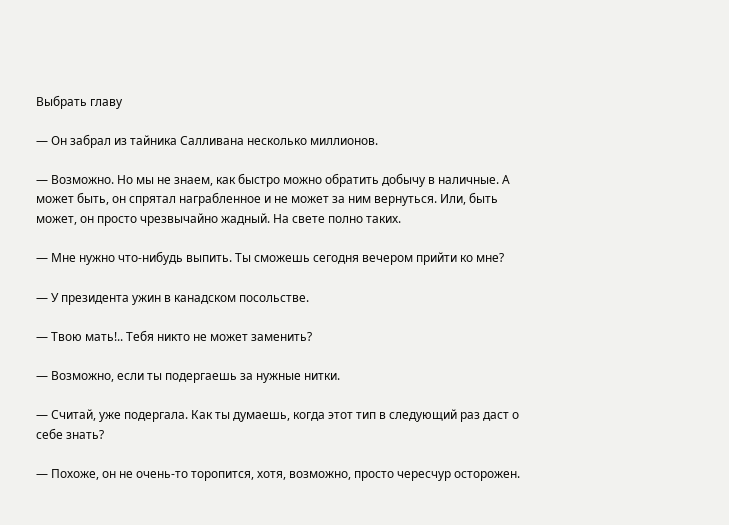Выбрать главу

— Он забрал из тайника Салливана несколько миллионов.

— Возможно. Но мы не знаем, как быстро можно обратить добычу в наличные. А может быть, он спрятал награбленное и не может за ним вернуться. Или, быть может, он просто чрезвычайно жадный. На свете полно таких.

— Мне нужно что-нибудь выпить. Ты сможешь сегодня вечером прийти ко мне?

— У президента ужин в канадском посольстве.

— Твою мать!.. Тебя никто не может заменить?

— Возможно, если ты подергаешь за нужные нитки.

— Считай, уже подергала. Как ты думаешь, когда этот тип в следующий раз даст о себе знать?

— Похоже, он не очень-то торопится, хотя, возможно, просто чересчур осторожен.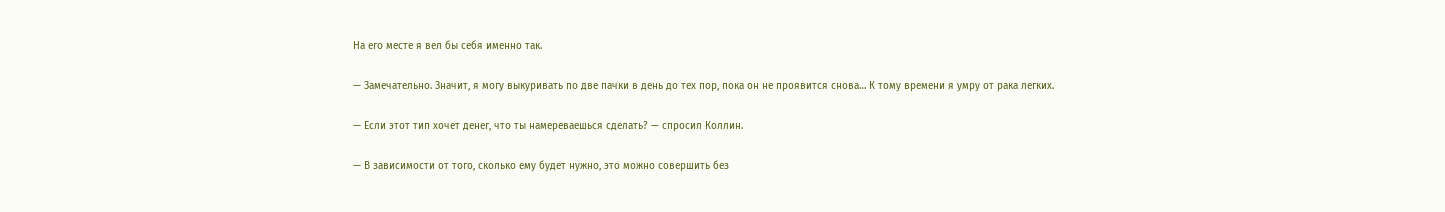На его месте я вел бы себя именно так.

— Замечательно. Значит, я могу выкуривать по две пачки в день до тех пор, пока он не проявится снова… К тому времени я умру от рака легких.

— Если этот тип хочет денег, что ты намереваешься сделать? — спросил Коллин.

— В зависимости от того, сколько ему будет нужно, это можно совершить без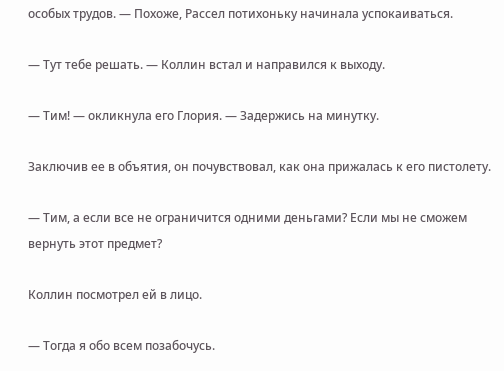особых трудов. — Похоже, Рассел потихоньку начинала успокаиваться.

— Тут тебе решать. — Коллин встал и направился к выходу.

— Тим! — окликнула его Глория. — Задержись на минутку.

Заключив ее в объятия, он почувствовал, как она прижалась к его пистолету.

— Тим, а если все не ограничится одними деньгами? Если мы не сможем вернуть этот предмет?

Коллин посмотрел ей в лицо.

— Тогда я обо всем позабочусь.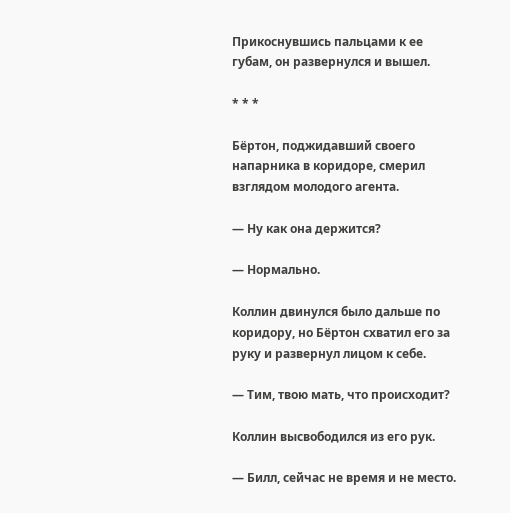Прикоснувшись пальцами к ее губам, он развернулся и вышел.

* * *

Бёртон, поджидавший своего напарника в коридоре, смерил взглядом молодого агента.

— Ну как она держится?

— Нормально.

Коллин двинулся было дальше по коридору, но Бёртон схватил его за руку и развернул лицом к себе.

— Тим, твою мать, что происходит?

Коллин высвободился из его рук.

— Билл, сейчас не время и не место.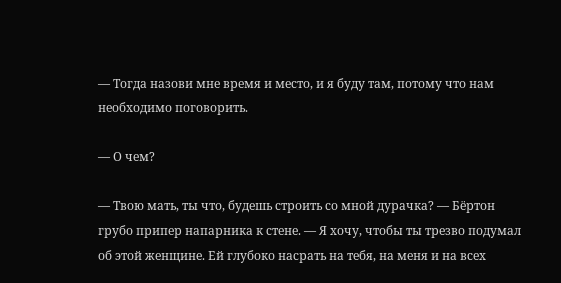— Тогда назови мне время и место, и я буду там, потому что нам необходимо поговорить.

— О чем?

— Твою мать, ты что, будешь строить со мной дурачка? — Бёртон грубо припер напарника к стене. — Я хочу, чтобы ты трезво подумал об этой женщине. Ей глубоко насрать на тебя, на меня и на всех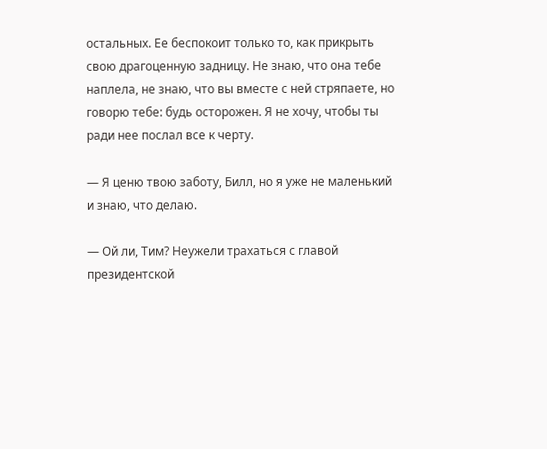остальных. Ее беспокоит только то, как прикрыть свою драгоценную задницу. Не знаю, что она тебе наплела, не знаю, что вы вместе с ней стряпаете, но говорю тебе: будь осторожен. Я не хочу, чтобы ты ради нее послал все к черту.

— Я ценю твою заботу, Билл, но я уже не маленький и знаю, что делаю.

— Ой ли, Тим? Неужели трахаться с главой президентской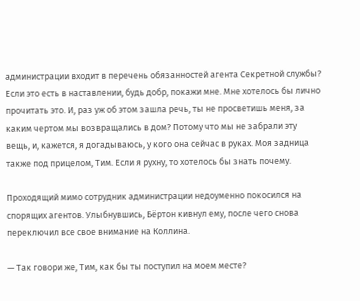администрации входит в перечень обязанностей агента Секретной службы? Если это есть в наставлении, будь добр, покажи мне. Мне хотелось бы лично прочитать это. И, раз уж об этом зашла речь, ты не просветишь меня, за каким чертом мы возвращались в дом? Потому что мы не забрали эту вещь, и, кажется, я догадываюсь, у кого она сейчас в руках. Моя задница также под прицелом, Тим. Если я рухну, то хотелось бы знать почему.

Проходящий мимо сотрудник администрации недоуменно покосился на спорящих агентов. Улыбнувшись, Бёртон кивнул ему, после чего снова переключил все свое внимание на Коллина.

— Так говори же, Тим, как бы ты поступил на моем месте?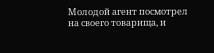Молодой агент посмотрел на своего товарища, и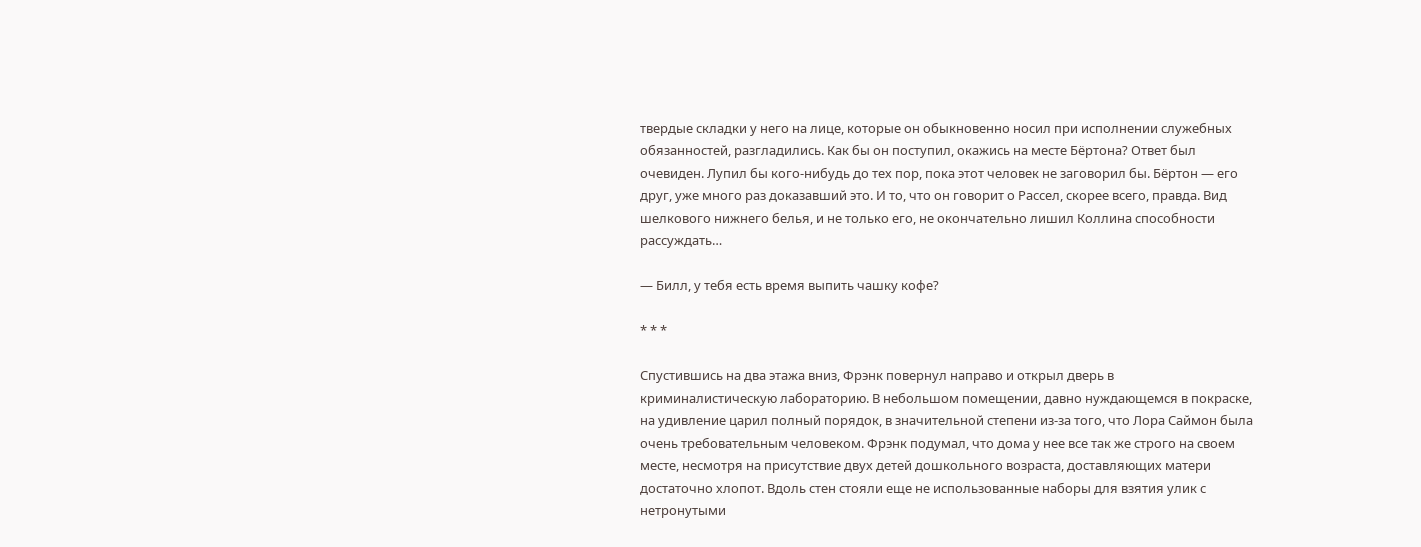твердые складки у него на лице, которые он обыкновенно носил при исполнении служебных обязанностей, разгладились. Как бы он поступил, окажись на месте Бёртона? Ответ был очевиден. Лупил бы кого-нибудь до тех пор, пока этот человек не заговорил бы. Бёртон — его друг, уже много раз доказавший это. И то, что он говорит о Рассел, скорее всего, правда. Вид шелкового нижнего белья, и не только его, не окончательно лишил Коллина способности рассуждать…

— Билл, у тебя есть время выпить чашку кофе?

* * *

Спустившись на два этажа вниз, Фрэнк повернул направо и открыл дверь в криминалистическую лабораторию. В небольшом помещении, давно нуждающемся в покраске, на удивление царил полный порядок, в значительной степени из-за того, что Лора Саймон была очень требовательным человеком. Фрэнк подумал, что дома у нее все так же строго на своем месте, несмотря на присутствие двух детей дошкольного возраста, доставляющих матери достаточно хлопот. Вдоль стен стояли еще не использованные наборы для взятия улик с нетронутыми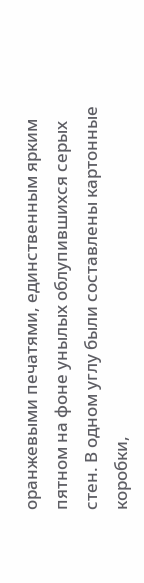оранжевыми печатями, единственным ярким пятном на фоне унылых облупившихся серых стен. В одном углу были составлены картонные коробки,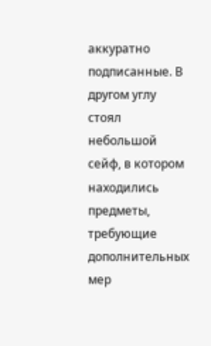аккуратно подписанные. В другом углу стоял небольшой сейф, в котором находились предметы, требующие дополнительных мер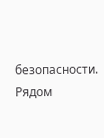безопасности. Рядом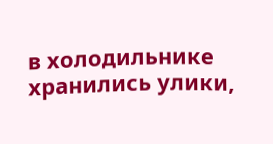в холодильнике хранились улики,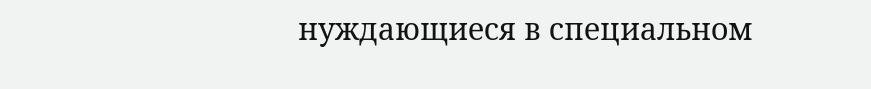нуждающиеся в специальном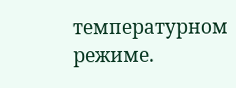температурном режиме.